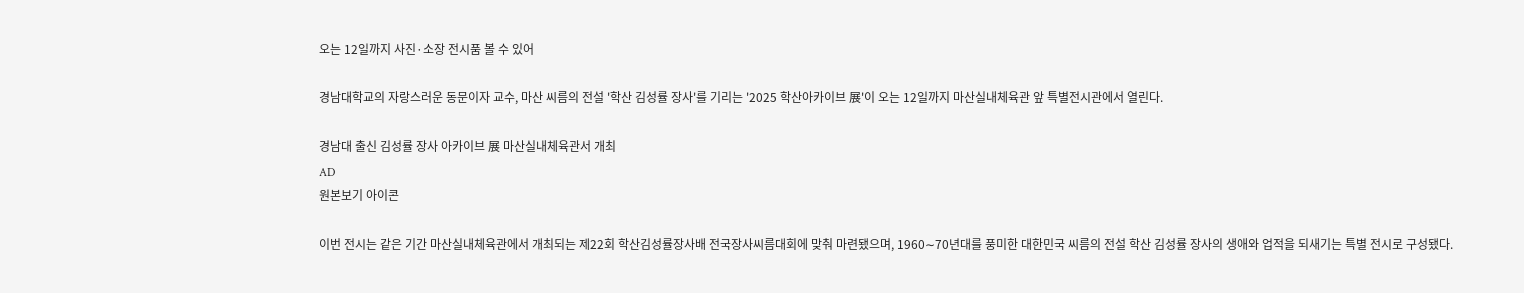오는 12일까지 사진·소장 전시품 볼 수 있어

경남대학교의 자랑스러운 동문이자 교수, 마산 씨름의 전설 '학산 김성률 장사'를 기리는 '2025 학산아카이브 展'이 오는 12일까지 마산실내체육관 앞 특별전시관에서 열린다.

경남대 출신 김성률 장사 아카이브 展 마산실내체육관서 개최
AD
원본보기 아이콘

이번 전시는 같은 기간 마산실내체육관에서 개최되는 제22회 학산김성률장사배 전국장사씨름대회에 맞춰 마련됐으며, 1960∼70년대를 풍미한 대한민국 씨름의 전설 학산 김성률 장사의 생애와 업적을 되새기는 특별 전시로 구성됐다.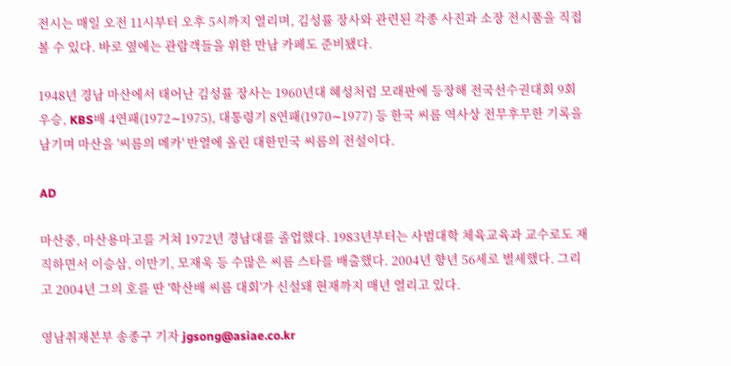전시는 매일 오전 11시부터 오후 5시까지 열리며, 김성률 장사와 관련된 각종 사진과 소장 전시품을 직접 볼 수 있다. 바로 옆에는 관람객들을 위한 만남 카페도 준비됐다.

1948년 경남 마산에서 태어난 김성률 장사는 1960년대 혜성처럼 모래판에 등장해 전국선수권대회 9회 우승, KBS배 4연패(1972∼1975), 대통령기 8연패(1970∼1977) 등 한국 씨름 역사상 전무후무한 기록을 남기며 마산을 '씨름의 메카' 반열에 올린 대한민국 씨름의 전설이다.

AD

마산중, 마산용마고를 거쳐 1972년 경남대를 졸업했다. 1983년부터는 사범대학 체육교육과 교수로도 재직하면서 이승삼, 이만기, 모재욱 등 수많은 씨름 스타를 배출했다. 2004년 향년 56세로 별세했다. 그리고 2004년 그의 호를 딴 '학산배 씨름 대회'가 신설돼 현재까지 매년 열리고 있다.

영남취재본부 송종구 기자 jgsong@asiae.co.kr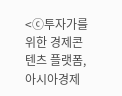<ⓒ투자가를 위한 경제콘텐츠 플랫폼, 아시아경제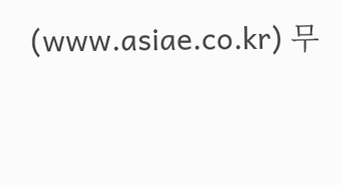(www.asiae.co.kr) 무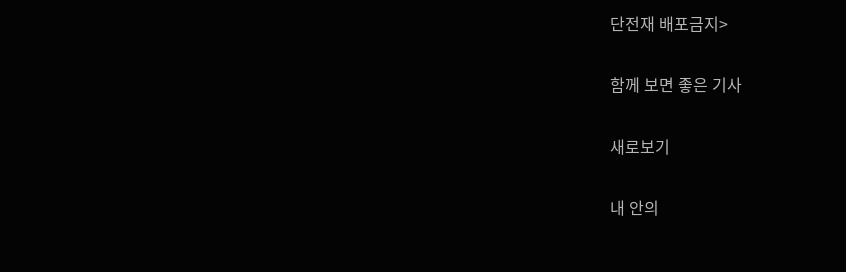단전재 배포금지>

함께 보면 좋은 기사

새로보기

내 안의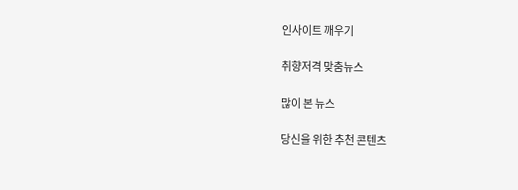인사이트 깨우기

취향저격 맞춤뉴스

많이 본 뉴스

당신을 위한 추천 콘텐츠